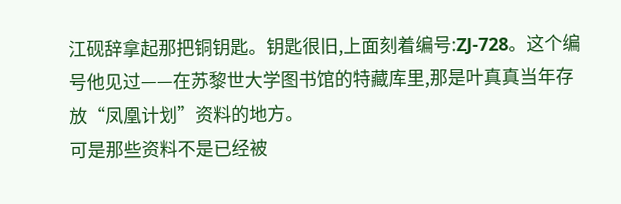江砚辞拿起那把铜钥匙。钥匙很旧,上面刻着编号:ZJ-728。这个编号他见过——在苏黎世大学图书馆的特藏库里,那是叶真真当年存放“凤凰计划”资料的地方。
可是那些资料不是已经被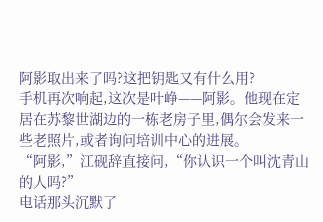阿影取出来了吗?这把钥匙又有什么用?
手机再次响起,这次是叶峥——阿影。他现在定居在苏黎世湖边的一栋老房子里,偶尔会发来一些老照片,或者询问培训中心的进展。
“阿影,”江砚辞直接问,“你认识一个叫沈青山的人吗?”
电话那头沉默了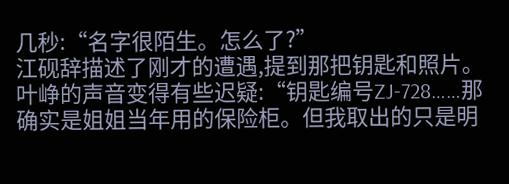几秒:“名字很陌生。怎么了?”
江砚辞描述了刚才的遭遇,提到那把钥匙和照片。
叶峥的声音变得有些迟疑:“钥匙编号ZJ-728……那确实是姐姐当年用的保险柜。但我取出的只是明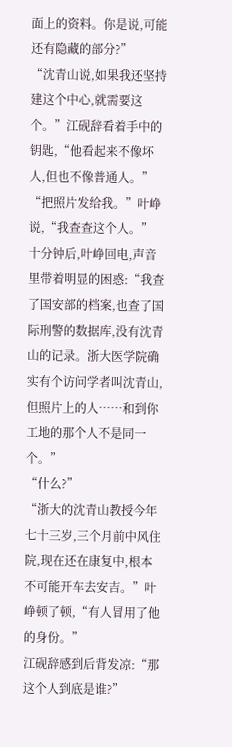面上的资料。你是说,可能还有隐藏的部分?”
“沈青山说,如果我还坚持建这个中心,就需要这个。”江砚辞看着手中的钥匙,“他看起来不像坏人,但也不像普通人。”
“把照片发给我。”叶峥说,“我查查这个人。”
十分钟后,叶峥回电,声音里带着明显的困惑:“我查了国安部的档案,也查了国际刑警的数据库,没有沈青山的记录。浙大医学院确实有个访问学者叫沈青山,但照片上的人……和到你工地的那个人不是同一个。”
“什么?”
“浙大的沈青山教授今年七十三岁,三个月前中风住院,现在还在康复中,根本不可能开车去安吉。”叶峥顿了顿,“有人冒用了他的身份。”
江砚辞感到后背发凉:“那这个人到底是谁?”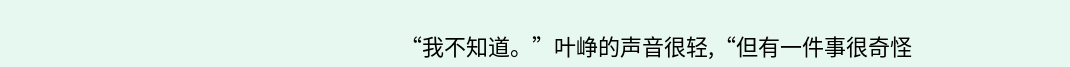“我不知道。”叶峥的声音很轻,“但有一件事很奇怪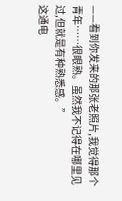——看到你发来的那张老照片,我觉得那个青年……很眼熟。虽然我不记得在哪里见过,但就是有种熟悉感。”
这通电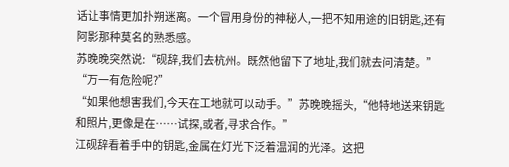话让事情更加扑朔迷离。一个冒用身份的神秘人,一把不知用途的旧钥匙,还有阿影那种莫名的熟悉感。
苏晚晚突然说:“砚辞,我们去杭州。既然他留下了地址,我们就去问清楚。”
“万一有危险呢?”
“如果他想害我们,今天在工地就可以动手。”苏晚晚摇头,“他特地送来钥匙和照片,更像是在……试探,或者,寻求合作。”
江砚辞看着手中的钥匙,金属在灯光下泛着温润的光泽。这把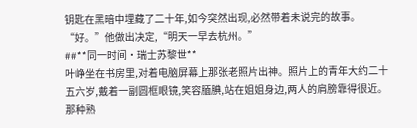钥匙在黑暗中埋藏了二十年,如今突然出现,必然带着未说完的故事。
“好。”他做出决定,“明天一早去杭州。”
##**同一时间·瑞士苏黎世**
叶峥坐在书房里,对着电脑屏幕上那张老照片出神。照片上的青年大约二十五六岁,戴着一副圆框眼镜,笑容腼腆,站在姐姐身边,两人的肩膀靠得很近。
那种熟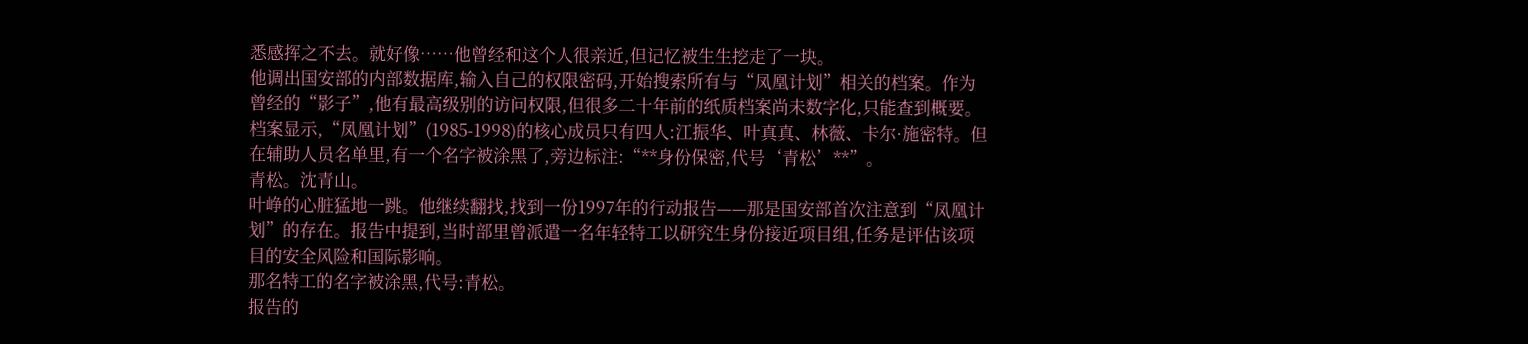悉感挥之不去。就好像……他曾经和这个人很亲近,但记忆被生生挖走了一块。
他调出国安部的内部数据库,输入自己的权限密码,开始搜索所有与“凤凰计划”相关的档案。作为曾经的“影子”,他有最高级别的访问权限,但很多二十年前的纸质档案尚未数字化,只能查到概要。
档案显示,“凤凰计划”(1985-1998)的核心成员只有四人:江振华、叶真真、林薇、卡尔·施密特。但在辅助人员名单里,有一个名字被涂黑了,旁边标注:“**身份保密,代号‘青松’**”。
青松。沈青山。
叶峥的心脏猛地一跳。他继续翻找,找到一份1997年的行动报告——那是国安部首次注意到“凤凰计划”的存在。报告中提到,当时部里曾派遣一名年轻特工以研究生身份接近项目组,任务是评估该项目的安全风险和国际影响。
那名特工的名字被涂黑,代号:青松。
报告的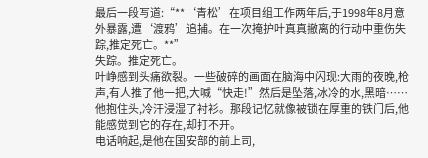最后一段写道:“**‘青松’在项目组工作两年后,于1998年8月意外暴露,遭‘渡鸦’追捕。在一次掩护叶真真撤离的行动中重伤失踪,推定死亡。**”
失踪。推定死亡。
叶峥感到头痛欲裂。一些破碎的画面在脑海中闪现:大雨的夜晚,枪声,有人推了他一把,大喊“快走!”然后是坠落,冰冷的水,黑暗……
他抱住头,冷汗浸湿了衬衫。那段记忆就像被锁在厚重的铁门后,他能感觉到它的存在,却打不开。
电话响起,是他在国安部的前上司,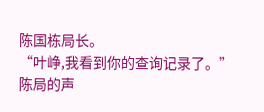陈国栋局长。
“叶峥,我看到你的查询记录了。”陈局的声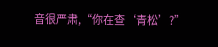音很严肃,“你在查‘青松’?”